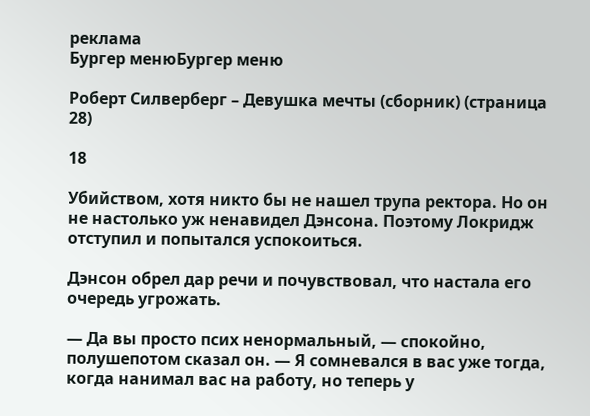реклама
Бургер менюБургер меню

Роберт Силверберг – Девушка мечты (сборник) (страница 28)

18

Убийством, хотя никто бы не нашел трупа ректора. Но он не настолько уж ненавидел Дэнсона. Поэтому Локридж отступил и попытался успокоиться.

Дэнсон обрел дар речи и почувствовал, что настала его очередь угрожать.

— Да вы просто псих ненормальный, — спокойно, полушепотом сказал он. — Я сомневался в вас уже тогда, когда нанимал вас на работу, но теперь у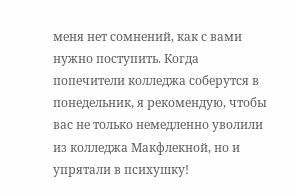меня нет сомнений, как с вами нужно поступить. Когда попечители колледжа соберутся в понедельник, я рекомендую, чтобы вас не только немедленно уволили из колледжа Макфлекной, но и упрятали в психушку!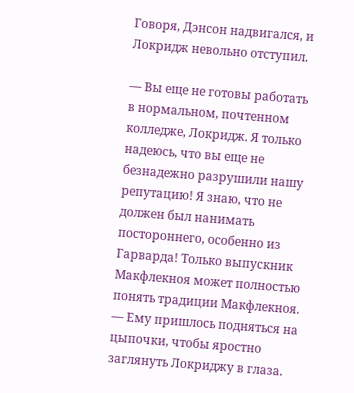Говоря, Дэнсон надвигался, и Локридж невольно отступил.

— Вы еще не готовы работать в нормальном, почтенном колледже, Локридж. Я только надеюсь, что вы еще не безнадежно разрушили нашу репутацию! Я знаю, что не должен был нанимать постороннего, особенно из Гарварда! Только выпускник Макфлекноя может полностью понять традиции Макфлекноя. — Ему пришлось подняться на цыпочки, чтобы яростно заглянуть Локриджу в глаза.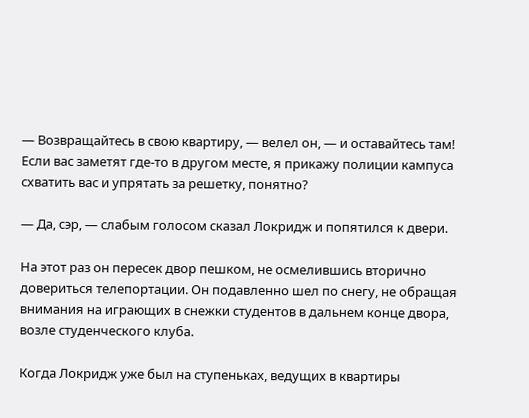— Возвращайтесь в свою квартиру, — велел он, — и оставайтесь там! Если вас заметят где-то в другом месте, я прикажу полиции кампуса схватить вас и упрятать за решетку, понятно?

— Да, сэр, — слабым голосом сказал Локридж и попятился к двери.

На этот раз он пересек двор пешком, не осмелившись вторично довериться телепортации. Он подавленно шел по снегу, не обращая внимания на играющих в снежки студентов в дальнем конце двора, возле студенческого клуба.

Когда Локридж уже был на ступеньках, ведущих в квартиры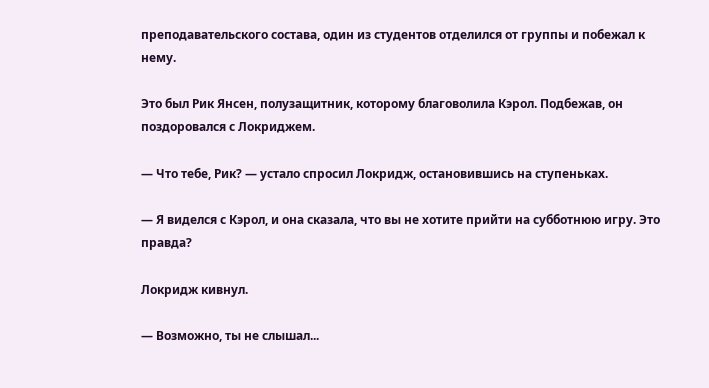преподавательского состава, один из студентов отделился от группы и побежал к нему.

Это был Рик Янсен, полузащитник, которому благоволила Кэрол. Подбежав, он поздоровался с Локриджем.

— Что тебе, Рик? — устало спросил Локридж, остановившись на ступеньках.

— Я виделся с Кэрол, и она сказала, что вы не хотите прийти на субботнюю игру. Это правда?

Локридж кивнул.

— Возможно, ты не слышал...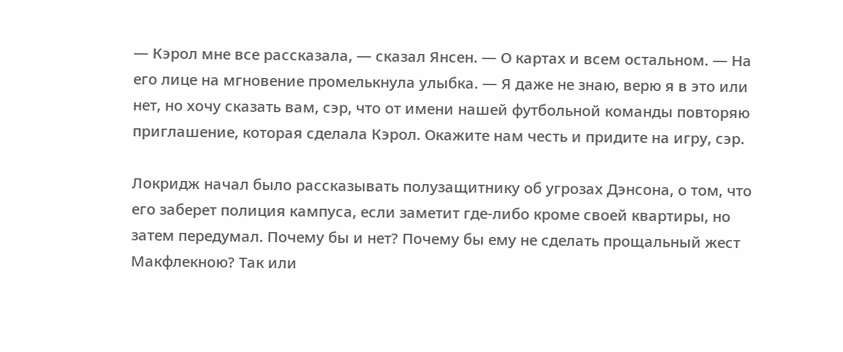— Кэрол мне все рассказала, — сказал Янсен. — О картах и всем остальном. — На его лице на мгновение промелькнула улыбка. — Я даже не знаю, верю я в это или нет, но хочу сказать вам, сэр, что от имени нашей футбольной команды повторяю приглашение, которая сделала Кэрол. Окажите нам честь и придите на игру, сэр.

Локридж начал было рассказывать полузащитнику об угрозах Дэнсона, о том, что его заберет полиция кампуса, если заметит где-либо кроме своей квартиры, но затем передумал. Почему бы и нет? Почему бы ему не сделать прощальный жест Макфлекною? Так или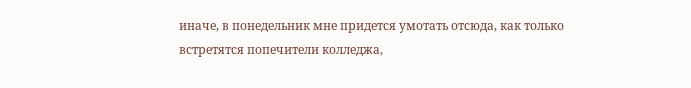иначе, в понедельник мне придется умотать отсюда, как только встретятся попечители колледжа,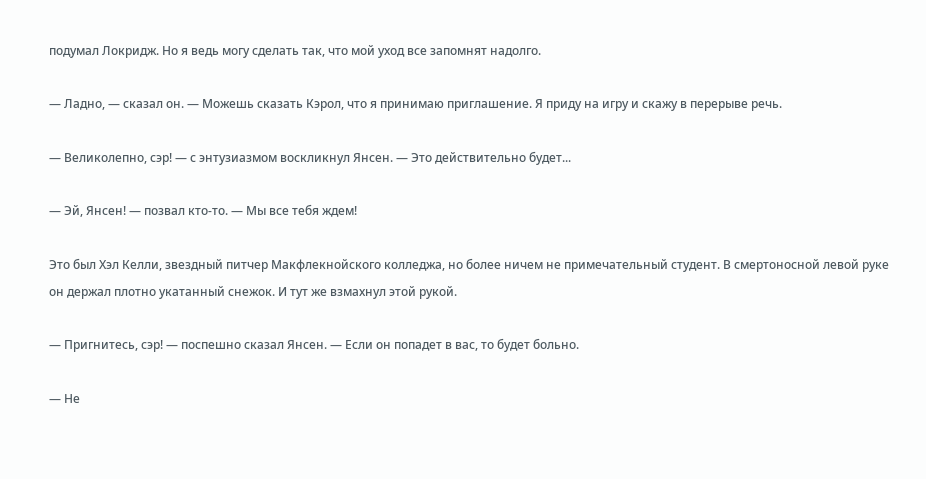подумал Локридж. Но я ведь могу сделать так, что мой уход все запомнят надолго.

— Ладно, — сказал он. — Можешь сказать Кэрол, что я принимаю приглашение. Я приду на игру и скажу в перерыве речь.

— Великолепно, сэр! — с энтузиазмом воскликнул Янсен. — Это действительно будет...

— Эй, Янсен! — позвал кто-то. — Мы все тебя ждем!

Это был Хэл Келли, звездный питчер Макфлекнойского колледжа, но более ничем не примечательный студент. В смертоносной левой руке он держал плотно укатанный снежок. И тут же взмахнул этой рукой.

— Пригнитесь, сэр! — поспешно сказал Янсен. — Если он попадет в вас, то будет больно.

— Не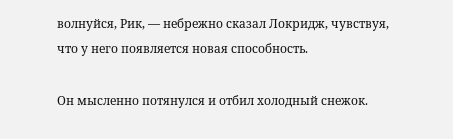волнуйся, Рик, — небрежно сказал Локридж, чувствуя, что у него появляется новая способность.

Он мысленно потянулся и отбил холодный снежок.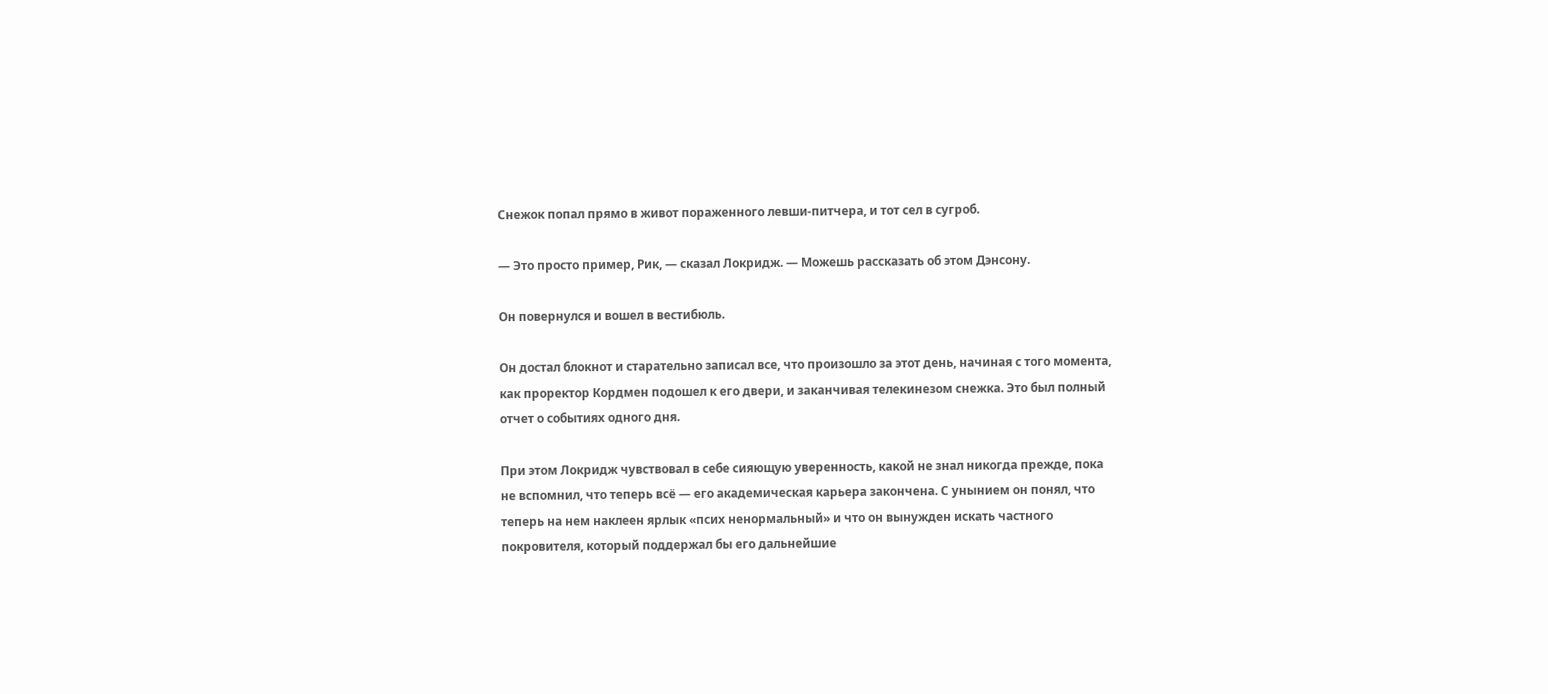Снежок попал прямо в живот пораженного левши-питчера, и тот сел в сугроб.

— Это просто пример, Рик, — сказал Локридж. — Можешь рассказать об этом Дэнсону.

Он повернулся и вошел в вестибюль.

Он достал блокнот и старательно записал все, что произошло за этот день, начиная с того момента, как проректор Кордмен подошел к его двери, и заканчивая телекинезом снежка. Это был полный отчет о событиях одного дня.

При этом Локридж чувствовал в себе сияющую уверенность, какой не знал никогда прежде, пока не вспомнил, что теперь всё — его академическая карьера закончена. С унынием он понял, что теперь на нем наклеен ярлык «псих ненормальный» и что он вынужден искать частного покровителя, который поддержал бы его дальнейшие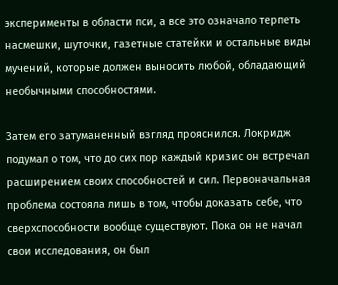эксперименты в области пси, а все это означало терпеть насмешки, шуточки, газетные статейки и остальные виды мучений, которые должен выносить любой, обладающий необычными способностями.

Затем его затуманенный взгляд прояснился. Локридж подумал о том, что до сих пор каждый кризис он встречал расширением своих способностей и сил. Первоначальная проблема состояла лишь в том, чтобы доказать себе, что сверхспособности вообще существуют. Пока он не начал свои исследования, он был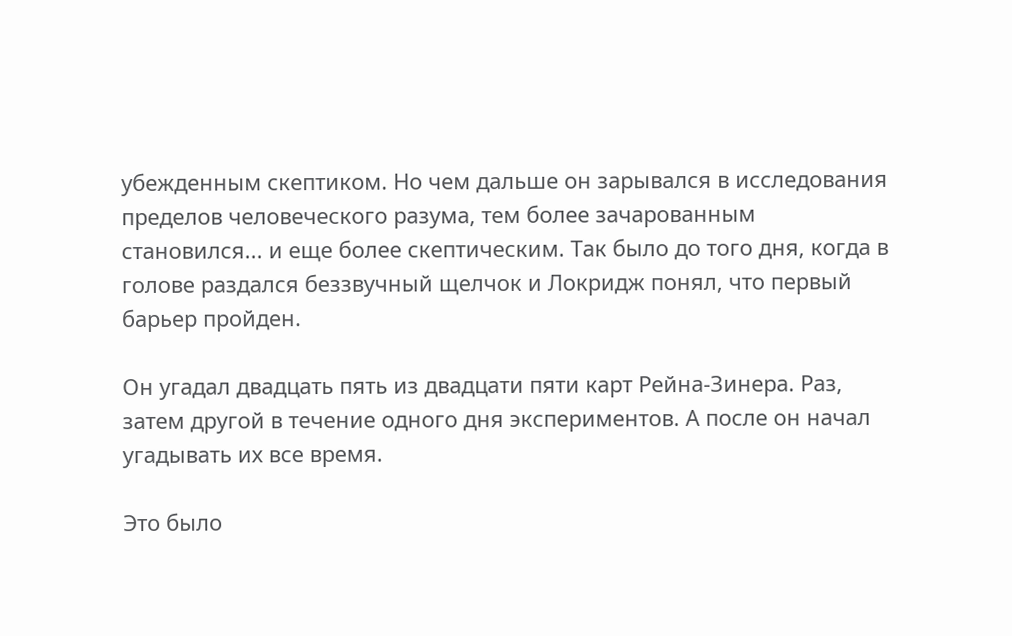убежденным скептиком. Но чем дальше он зарывался в исследования пределов человеческого разума, тем более зачарованным становился... и еще более скептическим. Так было до того дня, когда в голове раздался беззвучный щелчок и Локридж понял, что первый барьер пройден.

Он угадал двадцать пять из двадцати пяти карт Рейна-Зинера. Раз, затем другой в течение одного дня экспериментов. А после он начал угадывать их все время.

Это было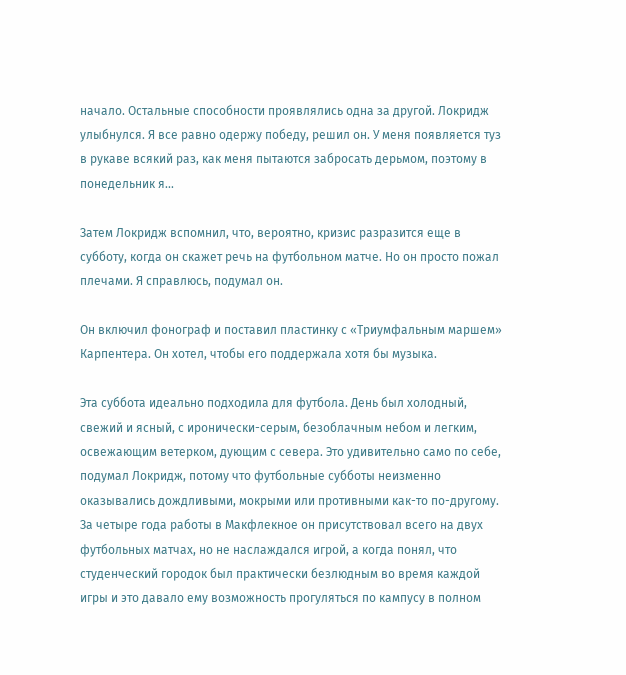начало. Остальные способности проявлялись одна за другой. Локридж улыбнулся. Я все равно одержу победу, решил он. У меня появляется туз в рукаве всякий раз, как меня пытаются забросать дерьмом, поэтому в понедельник я...

Затем Локридж вспомнил, что, вероятно, кризис разразится еще в субботу, когда он скажет речь на футбольном матче. Но он просто пожал плечами. Я справлюсь, подумал он.

Он включил фонограф и поставил пластинку с «Триумфальным маршем» Карпентера. Он хотел, чтобы его поддержала хотя бы музыка.

Эта суббота идеально подходила для футбола. День был холодный, свежий и ясный, с иронически-серым, безоблачным небом и легким, освежающим ветерком, дующим с севера. Это удивительно само по себе, подумал Локридж, потому что футбольные субботы неизменно оказывались дождливыми, мокрыми или противными как-то по-другому. За четыре года работы в Макфлекное он присутствовал всего на двух футбольных матчах, но не наслаждался игрой, а когда понял, что студенческий городок был практически безлюдным во время каждой игры и это давало ему возможность прогуляться по кампусу в полном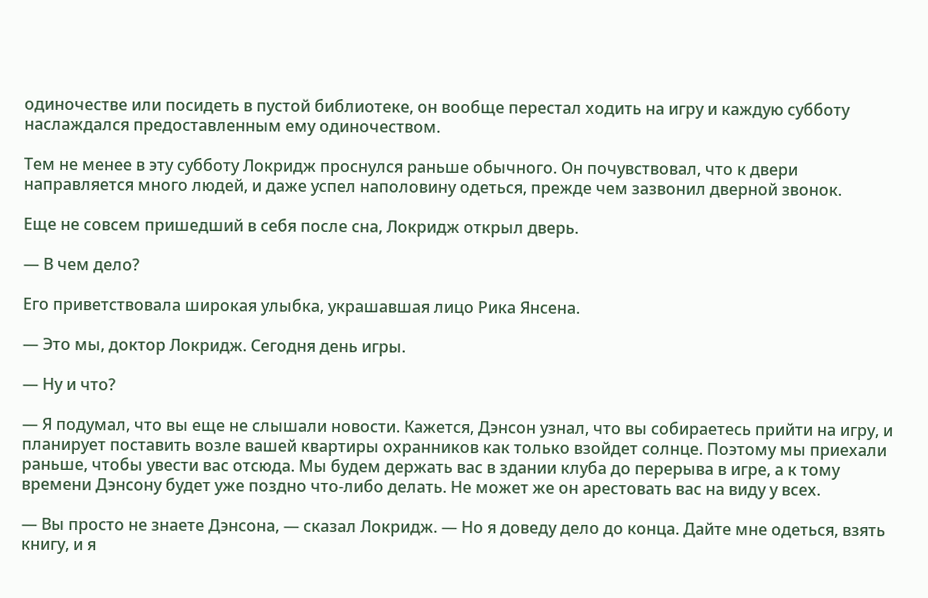одиночестве или посидеть в пустой библиотеке, он вообще перестал ходить на игру и каждую субботу наслаждался предоставленным ему одиночеством.

Тем не менее в эту субботу Локридж проснулся раньше обычного. Он почувствовал, что к двери направляется много людей, и даже успел наполовину одеться, прежде чем зазвонил дверной звонок.

Еще не совсем пришедший в себя после сна, Локридж открыл дверь.

— В чем дело?

Его приветствовала широкая улыбка, украшавшая лицо Рика Янсена.

— Это мы, доктор Локридж. Сегодня день игры.

— Ну и что?

— Я подумал, что вы еще не слышали новости. Кажется, Дэнсон узнал, что вы собираетесь прийти на игру, и планирует поставить возле вашей квартиры охранников как только взойдет солнце. Поэтому мы приехали раньше, чтобы увести вас отсюда. Мы будем держать вас в здании клуба до перерыва в игре, а к тому времени Дэнсону будет уже поздно что-либо делать. Не может же он арестовать вас на виду у всех.

— Вы просто не знаете Дэнсона, — сказал Локридж. — Но я доведу дело до конца. Дайте мне одеться, взять книгу, и я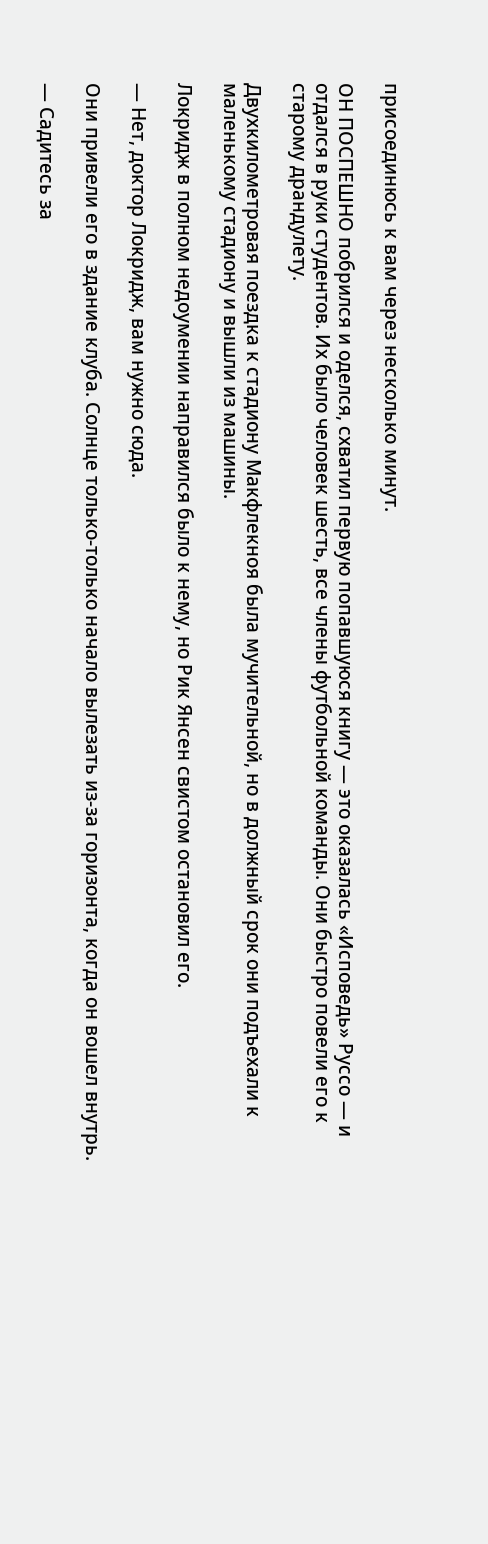присоединюсь к вам через несколько минут.

ОН ПОСПЕШНО побрился и оделся, схватил первую попавшуюся книгу — это оказалась «Исповедь» Руссо — и отдался в руки студентов. Их было человек шесть, все члены футбольной команды. Они быстро повели его к старому драндулету.

Двухкилометровая поездка к стадиону Макфлекноя была мучительной, но в должный срок они подъехали к маленькому стадиону и вышли из машины.

Локридж в полном недоумении направился было к нему, но Рик Янсен свистом остановил его.

— Нет, доктор Локридж, вам нужно сюда.

Они привели его в здание клуба. Солнце только-только начало вылезать из-за горизонта, когда он вошел внутрь.

— Садитесь за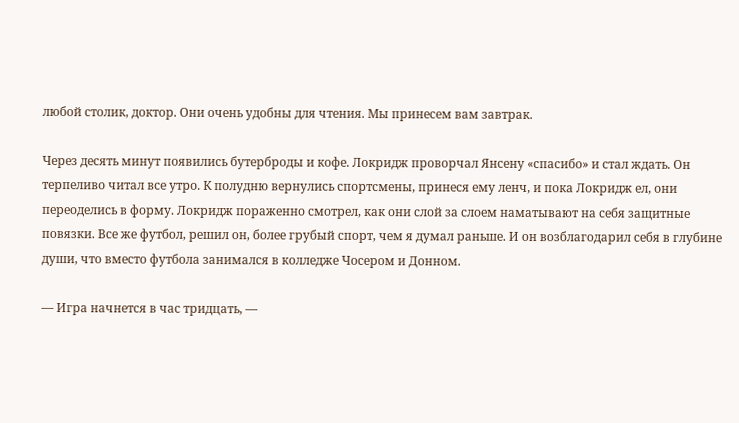любой столик, доктор. Они очень удобны для чтения. Мы принесем вам завтрак.

Через десять минут появились бутерброды и кофе. Локридж проворчал Янсену «спасибо» и стал ждать. Он терпеливо читал все утро. К полудню вернулись спортсмены, принеся ему ленч, и пока Локридж ел, они переоделись в форму. Локридж пораженно смотрел, как они слой за слоем наматывают на себя защитные повязки. Все же футбол, решил он, более грубый спорт, чем я думал раньше. И он возблагодарил себя в глубине души, что вместо футбола занимался в колледже Чосером и Донном.

— Игра начнется в час тридцать, —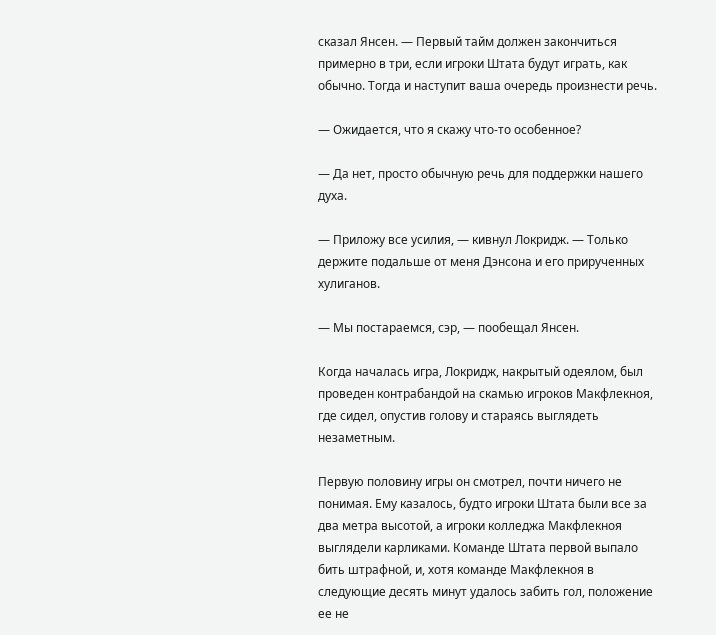сказал Янсен. — Первый тайм должен закончиться примерно в три, если игроки Штата будут играть, как обычно. Тогда и наступит ваша очередь произнести речь.

— Ожидается, что я скажу что-то особенное?

— Да нет, просто обычную речь для поддержки нашего духа.

— Приложу все усилия, — кивнул Локридж. — Только держите подальше от меня Дэнсона и его прирученных хулиганов.

— Мы постараемся, сэр, — пообещал Янсен.

Когда началась игра, Локридж, накрытый одеялом, был проведен контрабандой на скамью игроков Макфлекноя, где сидел, опустив голову и стараясь выглядеть незаметным.

Первую половину игры он смотрел, почти ничего не понимая. Ему казалось, будто игроки Штата были все за два метра высотой, а игроки колледжа Макфлекноя выглядели карликами. Команде Штата первой выпало бить штрафной, и, хотя команде Макфлекноя в следующие десять минут удалось забить гол, положение ее не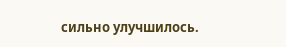сильно улучшилось.